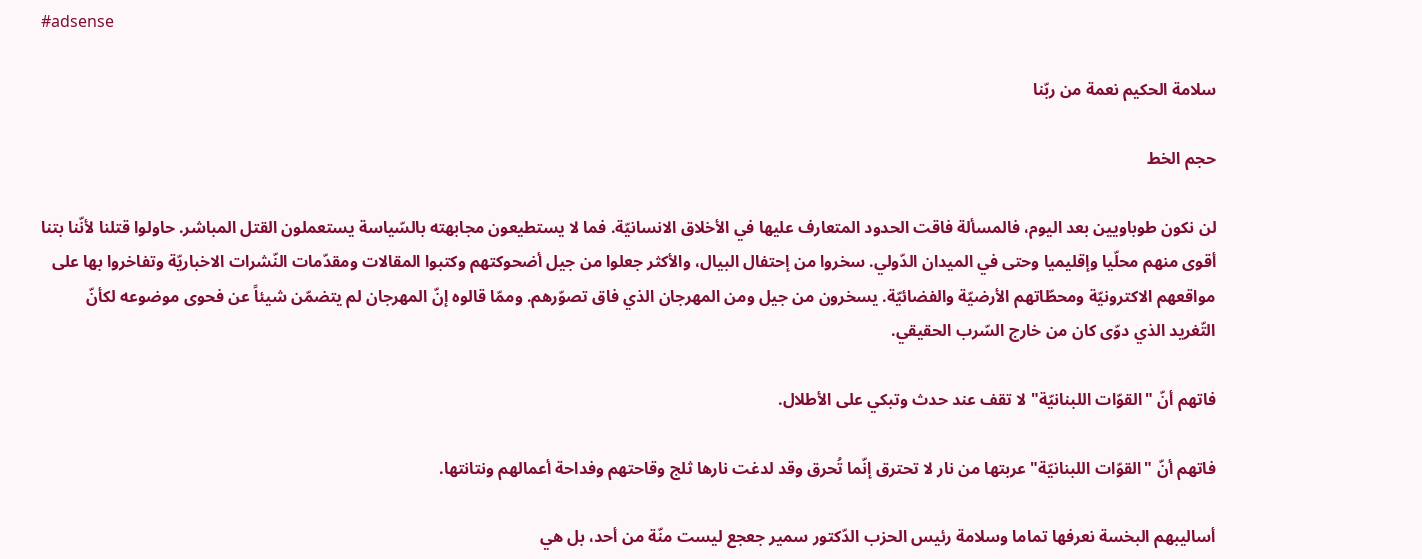#adsense

سلامة الحكيم نعمة من ربّنا

حجم الخط

لن نكون طوباويين بعد اليوم، فالمسألة فاقت الحدود المتعارف عليها في الأخلاق الانسانيّة. فما لا يستطيعون مجابهته بالسّياسة يستعملون القتل المباشر. حاولوا قتلنا لأنّنا بتنا أقوى منهم محلّيا وإقليميا وحتى في الميدان الدّولي. سخروا من إحتفال البيال، والأكثر جعلوا من جيل أضحوكتهم وكتبوا المقالات ومقدّمات النّشرات الاخباريّة وتفاخروا بها على مواقعهم الاكترونيّة ومحطّاتهم الأرضيّة والفضائيّة. يسخرون من جيل ومن المهرجان الذي فاق تصوّرهم. وممّا قالوه إنّ المهرجان لم يتضمّن شيئاً عن فحوى موضوعه لكأنّ التّغريد الذي دوّى كان من خارج السّرب الحقيقي.

فاتهم أنّ "القوّات اللبنانيّة" لا تقف عند حدث وتبكي على الأطلال.

فاتهم أنّ "القوّات اللبنانيّة" عربتها من نار لا تحترق إنّما تُحرق وقد لدغت نارها ثلج وقاحتهم وفداحة أعمالهم ونتانتها.

أساليبهم البخسة نعرفها تماما وسلامة رئيس الحزب الدّكتور سمير جعجع ليست منّة من أحد، بل هي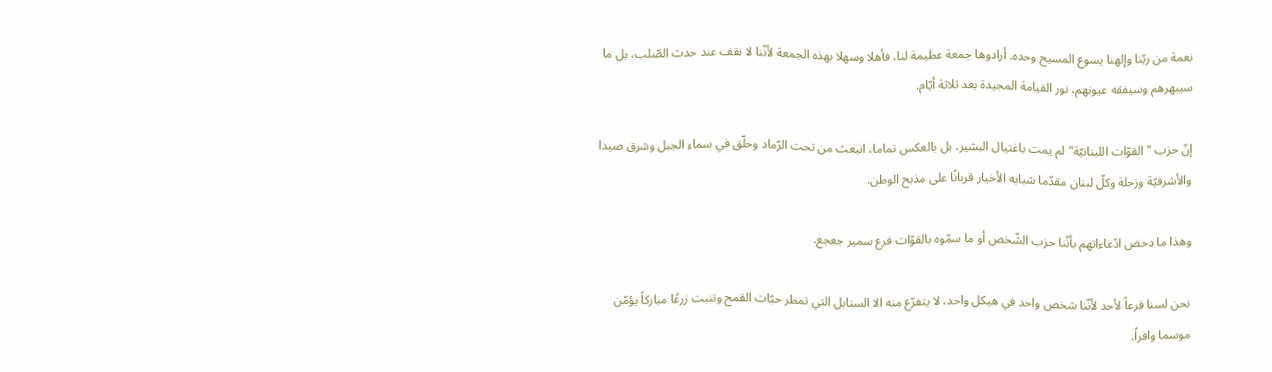نعمة من ربّنا وإلهنا يسوع المسيح وحده. أرادوها جمعة عظيمة لنا، فأهلا وسهلا بهذه الجمعة لأنّنا لا نقف عند حدث الصّلب، بل ما سيبهرهم وسيفقه عيونهم، نور القيامة المجيدة بعد ثلاثة أيّام.

إنّ حزب "القوّات اللبنانيّة" لم يمت باغتيال البشير، بل بالعكس تماما، انبعث من تحت الرّماد وحلّق في سماء الجبل وشرق صيدا والأشرفيّة وزحلة وكلّ لبنان مقدّما شبابه الأخيار قربانًا على مذبح الوطن.

وهذا ما دحض ادّعاءاتهم بأنّنا حزب الشّخص أو ما سمّوه بالقوّات فرع سمير جعجع.

نحن لسنا فرعاً لأحد لأنّنا شخص واحد في هيكل واحد، لا يتفرّع منه الا السنابل التي تمطر حبّات القمح وتنبت زرعًا مباركاً يؤمّن موسما وافراً.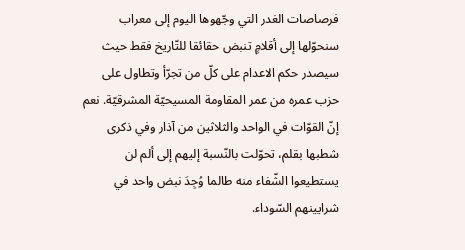فرصاصات الغدر التي وجّهوها اليوم إلى معراب سنحوّلها إلى أقلامٍ تنبض حقائقا للتّاريخ فقط حيث سيصدر حكم الاعدام على كلّ من تجرّأ وتطاول على حزب عمره من عمر المقاومة المسيحيّة المشرقيّة. نعم إنّ القوّات في الواحد والثلاثين من آذار وفي ذكرى شطبها بقلم، تحوّلت بالنّسبة إليهم إلى ألم لن يستطيعوا الشّفاء منه طالما وُجِدَ نبض واحد في شرايينهم السّوداء.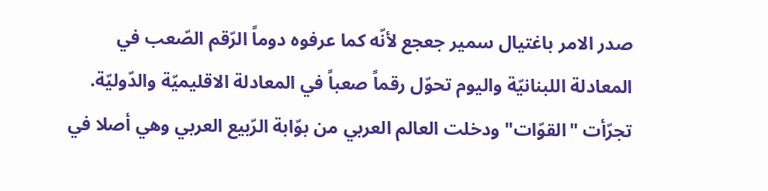صدر الامر باغتيال سمير جعجع لأنّه كما عرفوه دوماً الرّقم الصّعب في المعادلة اللبنانيّة واليوم تحوّل رقماً صعباً في المعادلة الاقليميّة والدّوليّة. تجرّأت "القوّات" ودخلت العالم العربي من بوّابة الرّبيع العربي وهي أصلا في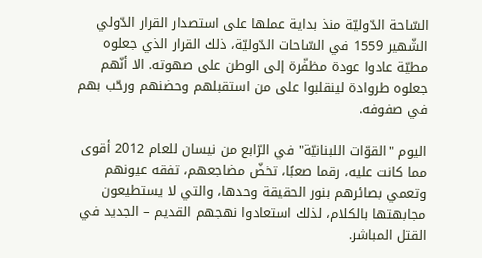السّاحة الدّوليّة منذ بداية عملها على استصدار القرار الدّولي الشّهير 1559 في السّاحات الدّوليّة، ذلك القرار الذي جعلوه مطيّة عادوا عودة مظفّرة إلى الوطن على صهوته. الا أنّهم جعلوه طروادة لينقلبوا على من استقبلهم وحضنهم ورحّب بهم في صفوفه.

اليوم "القوّات اللبنانيّة" في الرّابع من نيسان للعام 2012 أقوى مما كانت عليه، رقما صعبًا، تخضّ مضاجعهم، تفقه عيونهم وتعمي بصائرهم بنور الحقيقة وحدها، والتي لا يستطيعون مجابهتها بالكلام، لذلك استعادوا نهجهم القديم – الجديد في القتل المباشر.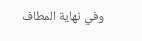وفي نهاية المطاف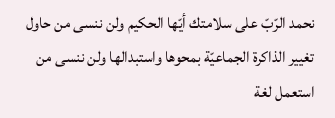نحمد الرّبّ على سلامتك أيّها الحكيم ولن ننسى من حاول تغيير الذاكرة الجماعيّة بمحوها واستبدالها ولن ننسى من استعمل لغة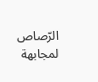الرّصاص لمجابهة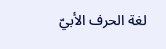لغة الحرف الأبيّ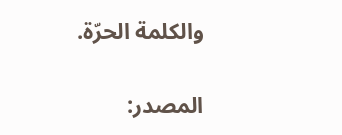والكلمة الحرّة.

المصدر: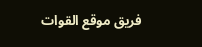فريق موقع القوات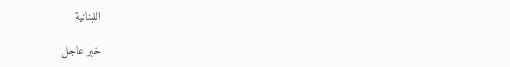اللبنانية

خبر عاجل